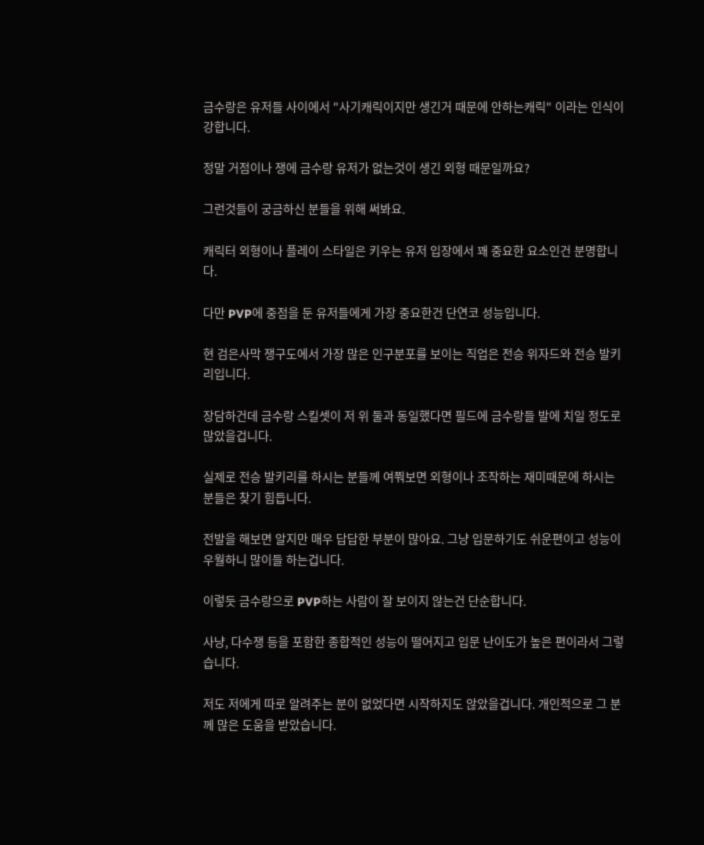금수랑은 유저들 사이에서 "사기캐릭이지만 생긴거 때문에 안하는캐릭" 이라는 인식이 강합니다.

정말 거점이나 쟁에 금수랑 유저가 없는것이 생긴 외형 때문일까요?

그런것들이 궁금하신 분들을 위해 써봐요.

캐릭터 외형이나 플레이 스타일은 키우는 유저 입장에서 꽤 중요한 요소인건 분명합니다.

다만 PVP에 중점을 둔 유저들에게 가장 중요한건 단연코 성능입니다.

현 검은사막 쟁구도에서 가장 많은 인구분포를 보이는 직업은 전승 위자드와 전승 발키리입니다.

장담하건데 금수랑 스킬셋이 저 위 둘과 동일했다면 필드에 금수랑들 발에 치일 정도로 많았을겁니다.

실제로 전승 발키리를 하시는 분들께 여쭤보면 외형이나 조작하는 재미때문에 하시는 분들은 찾기 힘듭니다.

전발을 해보면 알지만 매우 답답한 부분이 많아요. 그냥 입문하기도 쉬운편이고 성능이 우월하니 많이들 하는겁니다.

이렇듯 금수랑으로 PVP하는 사람이 잘 보이지 않는건 단순합니다.

사냥, 다수쟁 등을 포함한 종합적인 성능이 떨어지고 입문 난이도가 높은 편이라서 그렇습니다.

저도 저에게 따로 알려주는 분이 없었다면 시작하지도 않았을겁니다. 개인적으로 그 분께 많은 도움을 받았습니다.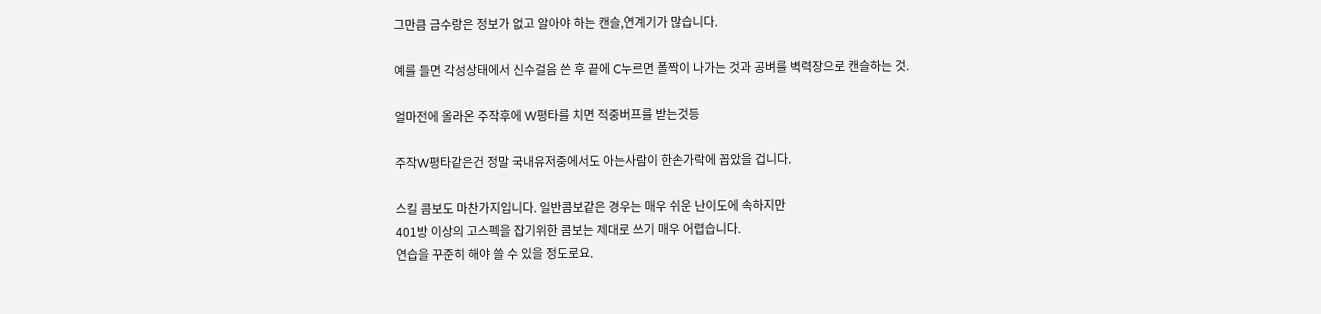그만큼 금수랑은 정보가 없고 알아야 하는 캔슬,연계기가 많습니다.

예를 들면 각성상태에서 신수걸음 쓴 후 끝에 C누르면 폴짝이 나가는 것과 공벼를 벽력장으로 캔슬하는 것.

얼마전에 올라온 주작후에 W평타를 치면 적중버프를 받는것등

주작W평타같은건 정말 국내유저중에서도 아는사람이 한손가락에 꼽았을 겁니다.

스킬 콤보도 마찬가지입니다. 일반콤보같은 경우는 매우 쉬운 난이도에 속하지만
401방 이상의 고스펙을 잡기위한 콤보는 제대로 쓰기 매우 어렵습니다.
연습을 꾸준히 해야 쓸 수 있을 정도로요.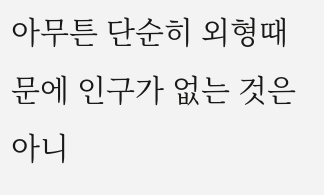아무튼 단순히 외형때문에 인구가 없는 것은 아니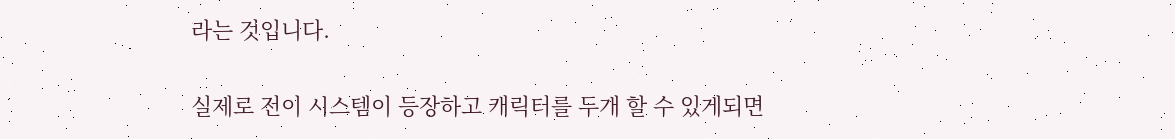라는 것입니다.

실제로 전이 시스템이 등장하고 캐릭터를 두개 할 수 있게되면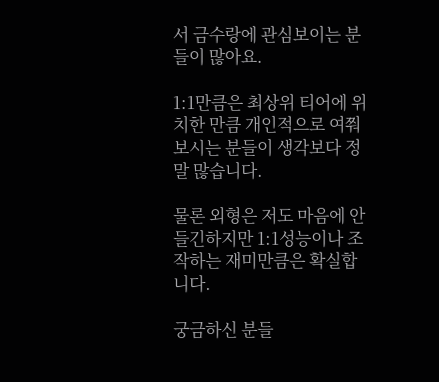서 금수랑에 관심보이는 분들이 많아요.

1:1만큼은 최상위 티어에 위치한 만큼 개인적으로 여쭤보시는 분들이 생각보다 정말 많습니다.

물론 외형은 저도 마음에 안들긴하지만 1:1성능이나 조작하는 재미만큼은 확실합니다.

궁금하신 분들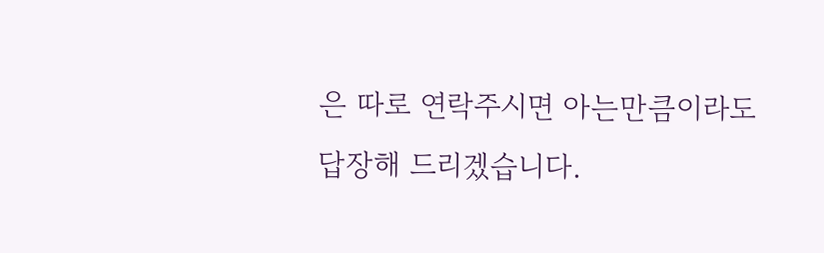은 따로 연락주시면 아는만큼이라도 답장해 드리겠습니다.